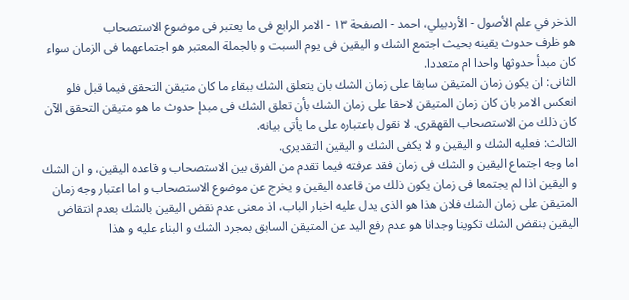الذخر في علم الأصول - الأردبيلي، احمد - الصفحة ١٣ - الامر الرابع فى ما يعتبر فى موضوع الاستصحاب
هو ظرف حدوث يقينه بحيث اجتمع الشك و اليقين فى يوم السبت و بالجملة المعتبر هو اجتماعهما فى الزمان سواء كان مبدأ حدوثها واحدا ام متعددا.
الثانى: ان يكون زمان المتيقن سابقا على زمان الشك بان يتعلق الشك ببقاء ما كان متيقن التحقق فيما قبل فلو انعكس الامر بان كان زمان المتيقن لاحقا على زمان الشك بأن تعلق الشك فى مبدإ حدوث ما هو متيقن التحقق الآن كان ذلك من الاستصحاب القهقرى. لا نقول باعتباره على ما يأتى بيانه.
الثالث: فعليه الشك و اليقين و لا يكفى الشك و اليقين التقديرى.
اما وجه اجتماع اليقين و الشك فى زمان فقد عرفته فيما تقدم من الفرق بين الاستصحاب و قاعده اليقين، و ان الشك و اليقين اذا لم يجتمعا فى زمان يكون ذلك من قاعده اليقين و يخرج عن موضوع الاستصحاب و اما اعتبار وجه زمان المتيقن على زمان الشك فلان هذا هو الذى يدل عليه اخبار الباب، اذ معنى عدم نقض اليقين بالشك بعدم انتقاض اليقين بنقض الشك تكوينا وجدانا هو عدم رفع اليد عن المتيقن السابق بمجرد الشك و البناء عليه و هذا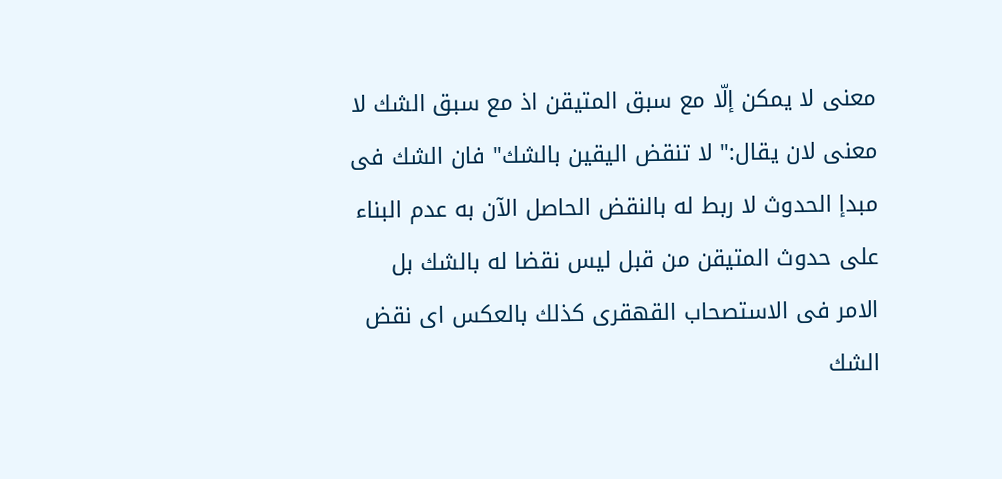معنى لا يمكن إلّا مع سبق المتيقن اذ مع سبق الشك لا معنى لان يقال:" لا تنقض اليقين بالشك" فان الشك فى مبدإ الحدوث لا ربط له بالنقض الحاصل الآن به عدم البناء على حدوث المتيقن من قبل ليس نقضا له بالشك بل الامر فى الاستصحاب القهقرى كذلك بالعكس اى نقض الشك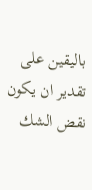باليقين على تقدير ان يكون نقض الشك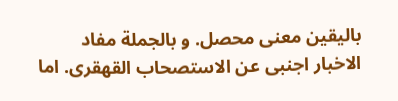باليقين معنى محصل. و بالجملة مفاد الاخبار اجنبى عن الاستصحاب القهقرى. اما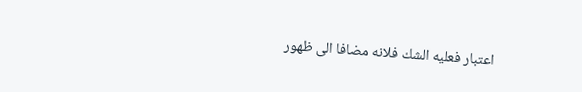اعتبار فعليه الشك فلانه مضافا الى ظهور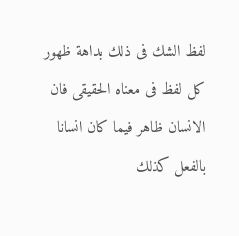لفظ الشك فى ذلك بداهة ظهور كل لفظ فى معناه الحقيقى فان الانسان ظاهر فيما كان انسانا بالفعل كذلك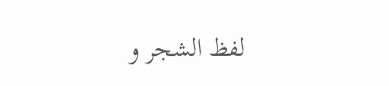لفظ الشجر و